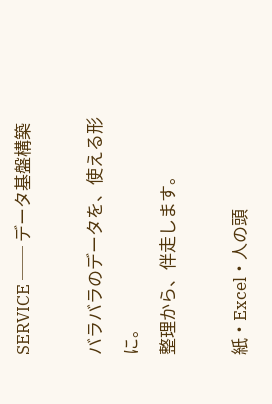SERVICE ── データ基盤構築

バラバラのデータを、使える形に。
整理から、伴走します。

紙・Excel・人の頭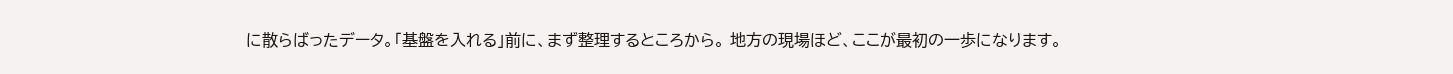に散らばったデータ。「基盤を入れる」前に、まず整理するところから。 地方の現場ほど、ここが最初の一歩になります。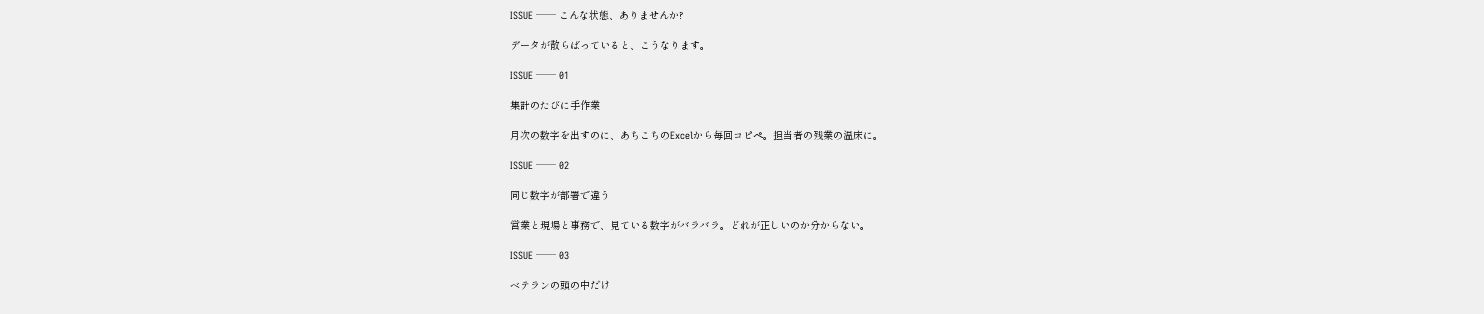ISSUE ── こんな状態、ありませんか?

データが散らばっていると、こうなります。

ISSUE ── 01

集計のたびに手作業

月次の数字を出すのに、あちこちのExcelから毎回コピペ。担当者の残業の温床に。

ISSUE ── 02

同じ数字が部署で違う

営業と現場と事務で、見ている数字がバラバラ。どれが正しいのか分からない。

ISSUE ── 03

ベテランの頭の中だけ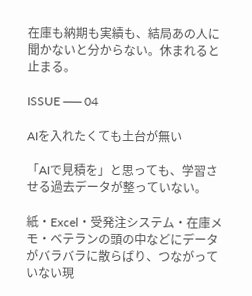在庫も納期も実績も、結局あの人に聞かないと分からない。休まれると止まる。

ISSUE ── 04

AIを入れたくても土台が無い

「AIで見積を」と思っても、学習させる過去データが整っていない。

紙・Excel・受発注システム・在庫メモ・ベテランの頭の中などにデータがバラバラに散らばり、つながっていない現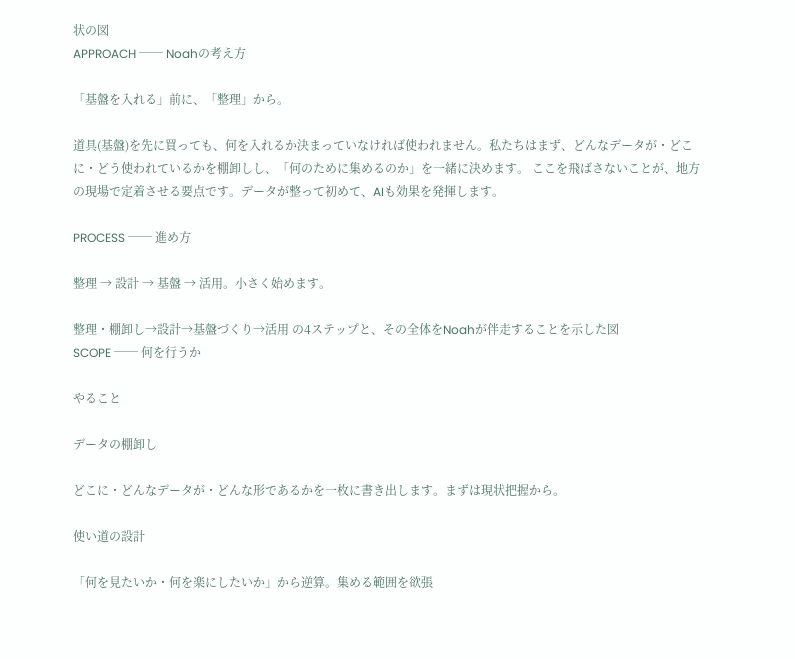状の図
APPROACH ── Noahの考え方

「基盤を入れる」前に、「整理」から。

道具(基盤)を先に買っても、何を入れるか決まっていなければ使われません。私たちはまず、どんなデータが・どこに・どう使われているかを棚卸しし、「何のために集めるのか」を一緒に決めます。 ここを飛ばさないことが、地方の現場で定着させる要点です。データが整って初めて、AIも効果を発揮します。

PROCESS ── 進め方

整理 → 設計 → 基盤 → 活用。小さく始めます。

整理・棚卸し→設計→基盤づくり→活用 の4ステップと、その全体をNoahが伴走することを示した図
SCOPE ── 何を行うか

やること

データの棚卸し

どこに・どんなデータが・どんな形であるかを一枚に書き出します。まずは現状把握から。

使い道の設計

「何を見たいか・何を楽にしたいか」から逆算。集める範囲を欲張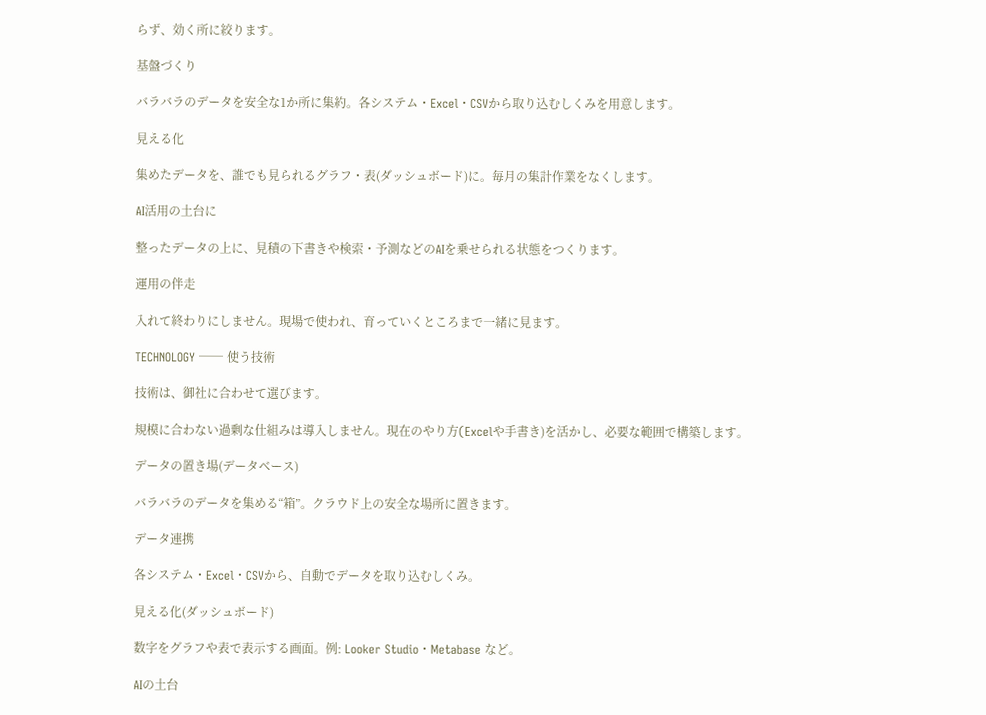らず、効く所に絞ります。

基盤づくり

バラバラのデータを安全な1か所に集約。各システム・Excel・CSVから取り込むしくみを用意します。

見える化

集めたデータを、誰でも見られるグラフ・表(ダッシュボード)に。毎月の集計作業をなくします。

AI活用の土台に

整ったデータの上に、見積の下書きや検索・予測などのAIを乗せられる状態をつくります。

運用の伴走

入れて終わりにしません。現場で使われ、育っていくところまで一緒に見ます。

TECHNOLOGY ── 使う技術

技術は、御社に合わせて選びます。

規模に合わない過剰な仕組みは導入しません。現在のやり方(Excelや手書き)を活かし、必要な範囲で構築します。

データの置き場(データベース)

バラバラのデータを集める“箱”。クラウド上の安全な場所に置きます。

データ連携

各システム・Excel・CSVから、自動でデータを取り込むしくみ。

見える化(ダッシュボード)

数字をグラフや表で表示する画面。例: Looker Studio・Metabase など。

AIの土台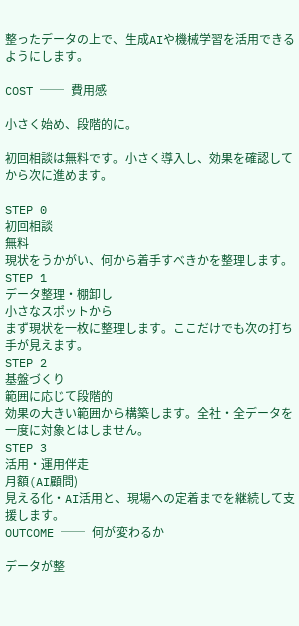整ったデータの上で、生成AIや機械学習を活用できるようにします。

COST ── 費用感

小さく始め、段階的に。

初回相談は無料です。小さく導入し、効果を確認してから次に進めます。

STEP 0
初回相談
無料
現状をうかがい、何から着手すべきかを整理します。
STEP 1
データ整理・棚卸し
小さなスポットから
まず現状を一枚に整理します。ここだけでも次の打ち手が見えます。
STEP 2
基盤づくり
範囲に応じて段階的
効果の大きい範囲から構築します。全社・全データを一度に対象とはしません。
STEP 3
活用・運用伴走
月額(AI顧問)
見える化・AI活用と、現場への定着までを継続して支援します。
OUTCOME ── 何が変わるか

データが整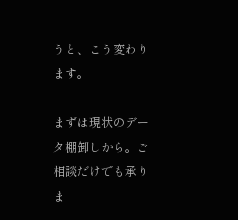うと、こう変わります。

まずは現状のデータ棚卸しから。ご相談だけでも承りま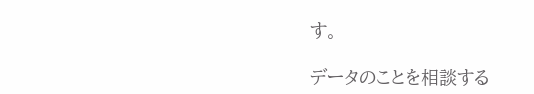す。

データのことを相談する